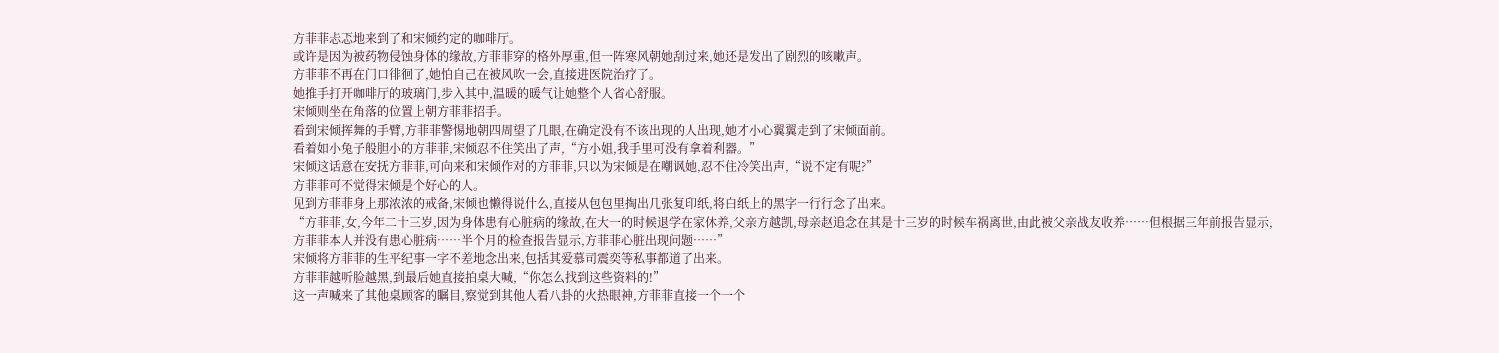方菲菲忐忑地来到了和宋倾约定的咖啡厅。
或许是因为被药物侵蚀身体的缘故,方菲菲穿的格外厚重,但一阵寒风朝她刮过来,她还是发出了剧烈的咳嗽声。
方菲菲不再在门口徘徊了,她怕自己在被风吹一会,直接进医院治疗了。
她推手打开咖啡厅的玻璃门,步入其中,温暖的暖气让她整个人省心舒服。
宋倾则坐在角落的位置上朝方菲菲招手。
看到宋倾挥舞的手臂,方菲菲警惕地朝四周望了几眼,在确定没有不该出现的人出现,她才小心翼翼走到了宋倾面前。
看着如小兔子般胆小的方菲菲,宋倾忍不住笑出了声,“方小姐,我手里可没有拿着利器。”
宋倾这话意在安抚方菲菲,可向来和宋倾作对的方菲菲,只以为宋倾是在嘲讽她,忍不住冷笑出声,“说不定有呢?”
方菲菲可不觉得宋倾是个好心的人。
见到方菲菲身上那浓浓的戒备,宋倾也懒得说什么,直接从包包里掏出几张复印纸,将白纸上的黑字一行行念了出来。
“方菲菲,女,今年二十三岁,因为身体患有心脏病的缘故,在大一的时候退学在家休养,父亲方越凯,母亲赵追念在其是十三岁的时候车祸离世,由此被父亲战友收养……但根据三年前报告显示,方菲菲本人并没有患心脏病……半个月的检查报告显示,方菲菲心脏出现问题……”
宋倾将方菲菲的生平纪事一字不差地念出来,包括其爱慕司震奕等私事都道了出来。
方菲菲越听脸越黑,到最后她直接拍桌大喊,“你怎么找到这些资料的!”
这一声喊来了其他桌顾客的瞩目,察觉到其他人看八卦的火热眼神,方菲菲直接一个一个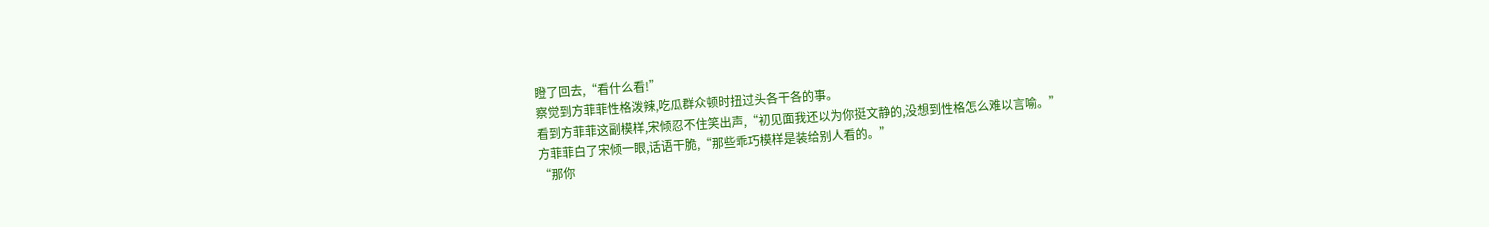瞪了回去,“看什么看!”
察觉到方菲菲性格泼辣,吃瓜群众顿时扭过头各干各的事。
看到方菲菲这副模样,宋倾忍不住笑出声,“初见面我还以为你挺文静的,没想到性格怎么难以言喻。”
方菲菲白了宋倾一眼,话语干脆,“那些乖巧模样是装给别人看的。”
“那你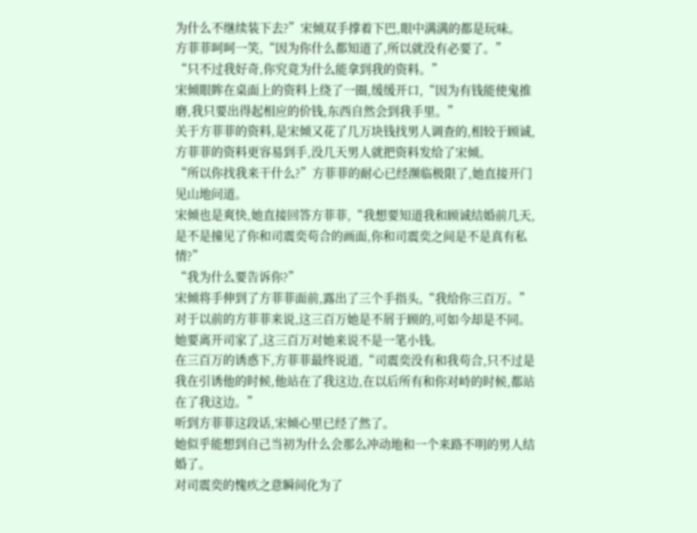为什么不继续装下去?”宋倾双手撑着下巴,眼中满满的都是玩味。
方菲菲呵呵一笑,“因为你什么都知道了,所以就没有必要了。”
“只不过我好奇,你究竟为什么能拿到我的资料。”
宋倾眼眸在桌面上的资料上绕了一圈,缓缓开口,“因为有钱能使鬼推磨,我只要出得起相应的价钱,东西自然会到我手里。”
关于方菲菲的资料,是宋倾又花了几万块钱找男人调查的,相较于顾诚,方菲菲的资料更容易到手,没几天男人就把资料发给了宋倾。
“所以你找我来干什么?”方菲菲的耐心已经濒临极限了,她直接开门见山地问道。
宋倾也是爽快,她直接回答方菲菲,“我想要知道我和顾诚结婚前几天,是不是撞见了你和司震奕苟合的画面,你和司震奕之间是不是真有私情?”
“我为什么要告诉你?”
宋倾将手伸到了方菲菲面前,露出了三个手指头,“我给你三百万。”
对于以前的方菲菲来说,这三百万她是不屑于顾的,可如今却是不同。
她要离开司家了,这三百万对她来说不是一笔小钱。
在三百万的诱惑下,方菲菲最终说道,“司震奕没有和我苟合,只不过是我在引诱他的时候,他站在了我这边,在以后所有和你对峙的时候,都站在了我这边。”
听到方菲菲这段话,宋倾心里已经了然了。
她似乎能想到自己当初为什么会那么冲动地和一个来路不明的男人结婚了。
对司震奕的愧疚之意瞬间化为了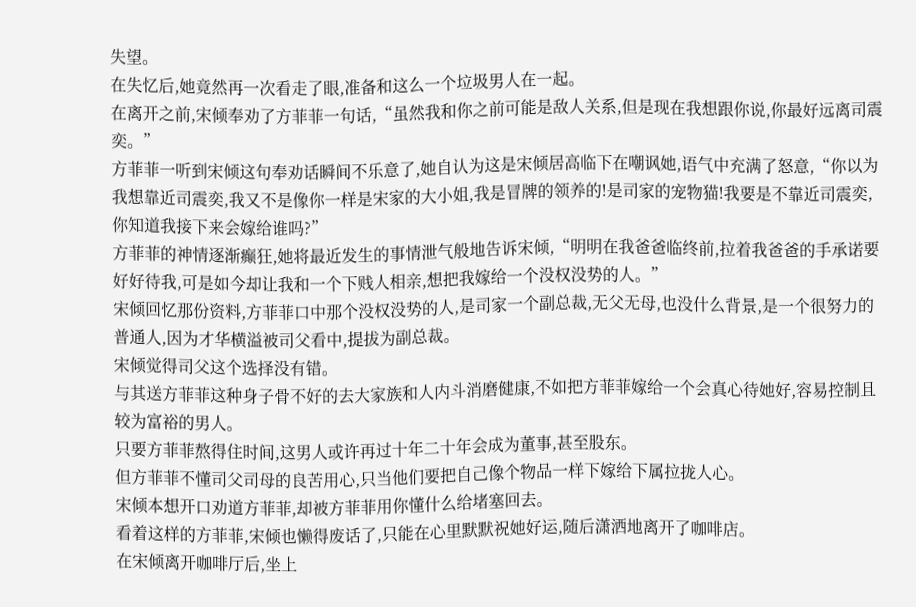失望。
在失忆后,她竟然再一次看走了眼,准备和这么一个垃圾男人在一起。
在离开之前,宋倾奉劝了方菲菲一句话,“虽然我和你之前可能是敌人关系,但是现在我想跟你说,你最好远离司震奕。”
方菲菲一听到宋倾这句奉劝话瞬间不乐意了,她自认为这是宋倾居高临下在嘲讽她,语气中充满了怒意,“你以为我想靠近司震奕,我又不是像你一样是宋家的大小姐,我是冒牌的领养的!是司家的宠物猫!我要是不靠近司震奕,你知道我接下来会嫁给谁吗?”
方菲菲的神情逐渐癫狂,她将最近发生的事情泄气般地告诉宋倾,“明明在我爸爸临终前,拉着我爸爸的手承诺要好好待我,可是如今却让我和一个下贱人相亲,想把我嫁给一个没权没势的人。”
宋倾回忆那份资料,方菲菲口中那个没权没势的人,是司家一个副总裁,无父无母,也没什么背景,是一个很努力的普通人,因为才华横溢被司父看中,提拔为副总裁。
宋倾觉得司父这个选择没有错。
与其送方菲菲这种身子骨不好的去大家族和人内斗消磨健康,不如把方菲菲嫁给一个会真心待她好,容易控制且较为富裕的男人。
只要方菲菲熬得住时间,这男人或许再过十年二十年会成为董事,甚至股东。
但方菲菲不懂司父司母的良苦用心,只当他们要把自己像个物品一样下嫁给下属拉拢人心。
宋倾本想开口劝道方菲菲,却被方菲菲用你懂什么给堵塞回去。
看着这样的方菲菲,宋倾也懒得废话了,只能在心里默默祝她好运,随后潇洒地离开了咖啡店。
在宋倾离开咖啡厅后,坐上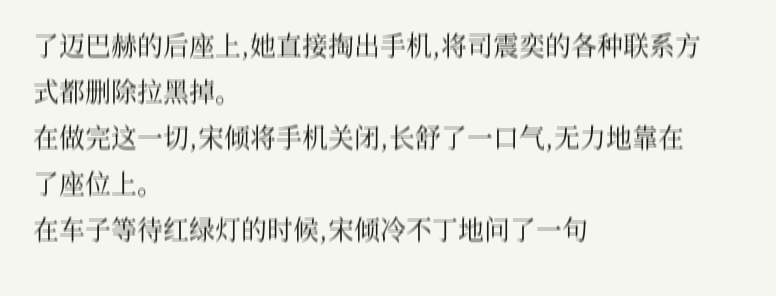了迈巴赫的后座上,她直接掏出手机,将司震奕的各种联系方式都删除拉黑掉。
在做完这一切,宋倾将手机关闭,长舒了一口气,无力地靠在了座位上。
在车子等待红绿灯的时候,宋倾冷不丁地问了一句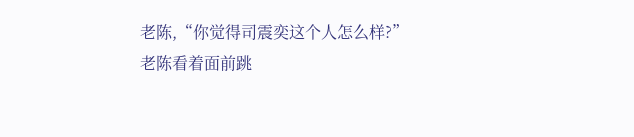老陈,“你觉得司震奕这个人怎么样?”
老陈看着面前跳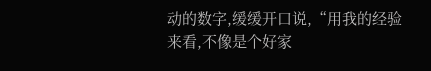动的数字,缓缓开口说,“用我的经验来看,不像是个好家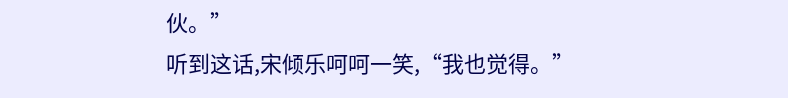伙。”
听到这话,宋倾乐呵呵一笑,“我也觉得。”